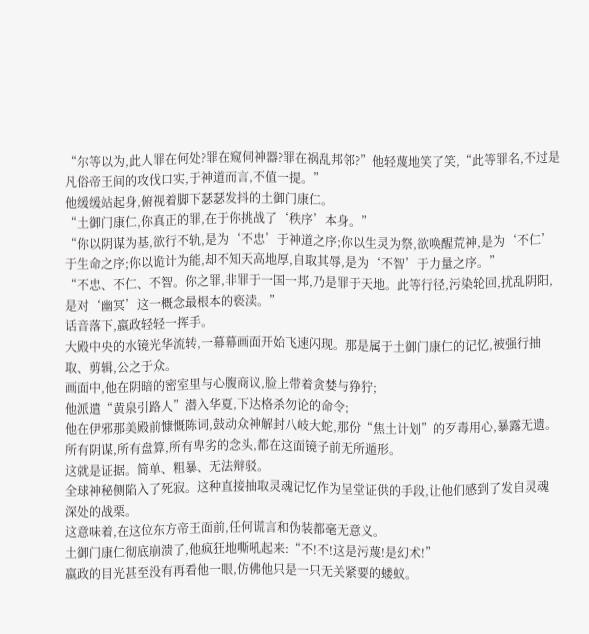“尔等以为,此人罪在何处?罪在窥伺神器?罪在祸乱邦邻?”他轻蔑地笑了笑,“此等罪名,不过是凡俗帝王间的攻伐口实,于神道而言,不值一提。”
他缓缓站起身,俯视着脚下瑟瑟发抖的土御门康仁。
“土御门康仁,你真正的罪,在于你挑战了‘秩序’本身。”
“你以阴谋为基,欲行不轨,是为‘不忠’于神道之序;你以生灵为祭,欲唤醒荒神,是为‘不仁’于生命之序;你以诡计为能,却不知天高地厚,自取其辱,是为‘不智’于力量之序。”
“不忠、不仁、不智。你之罪,非罪于一国一邦,乃是罪于天地。此等行径,污染轮回,扰乱阴阳,是对‘幽冥’这一概念最根本的亵渎。”
话音落下,嬴政轻轻一挥手。
大殿中央的水镜光华流转,一幕幕画面开始飞速闪现。那是属于土御门康仁的记忆,被强行抽取、剪辑,公之于众。
画面中,他在阴暗的密室里与心腹商议,脸上带着贪婪与狰狞;
他派遣“黄泉引路人”潜入华夏,下达格杀勿论的命令;
他在伊邪那美殿前慷慨陈词,鼓动众神解封八岐大蛇,那份“焦土计划”的歹毒用心,暴露无遗。
所有阴谋,所有盘算,所有卑劣的念头,都在这面镜子前无所遁形。
这就是证据。简单、粗暴、无法辩驳。
全球神秘侧陷入了死寂。这种直接抽取灵魂记忆作为呈堂证供的手段,让他们感到了发自灵魂深处的战栗。
这意味着,在这位东方帝王面前,任何谎言和伪装都毫无意义。
土御门康仁彻底崩溃了,他疯狂地嘶吼起来:“不!不!这是污蔑!是幻术!”
嬴政的目光甚至没有再看他一眼,仿佛他只是一只无关紧要的蝼蚁。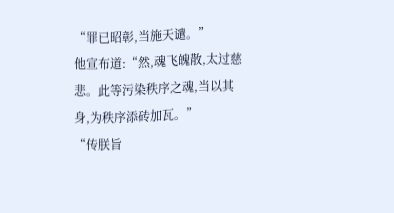“罪已昭彰,当施天谴。”
他宣布道:“然,魂飞魄散,太过慈悲。此等污染秩序之魂,当以其身,为秩序添砖加瓦。”
“传朕旨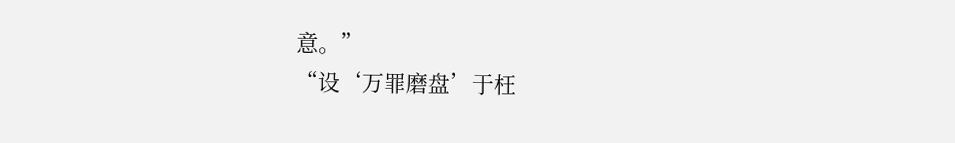意。”
“设‘万罪磨盘’于枉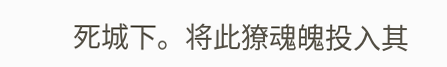死城下。将此獠魂魄投入其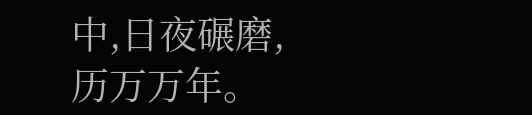中,日夜碾磨,历万万年。